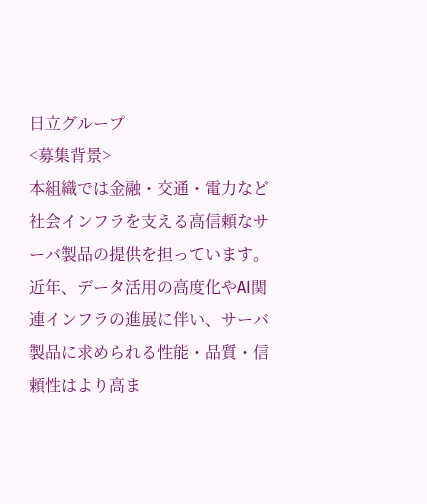日立グループ
<募集背景>
本組織では金融・交通・電力など社会インフラを支える高信頼なサーバ製品の提供を担っています。近年、データ活用の高度化やAI関連インフラの進展に伴い、サーバ製品に求められる性能・品質・信頼性はより高ま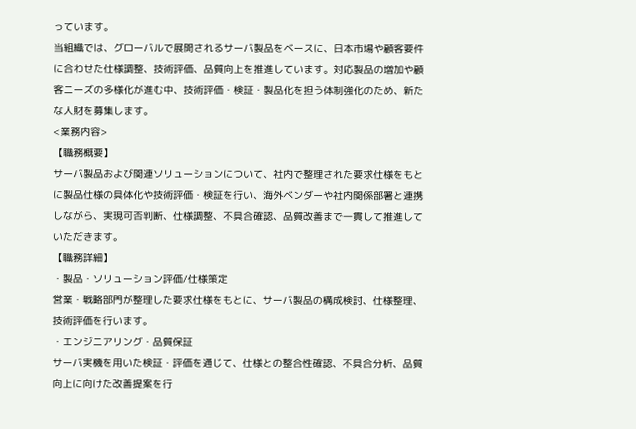っています。
当組織では、グローバルで展開されるサーバ製品をベースに、日本市場や顧客要件に合わせた仕様調整、技術評価、品質向上を推進しています。対応製品の増加や顧客ニーズの多様化が進む中、技術評価・検証・製品化を担う体制強化のため、新たな人財を募集します。
<業務内容>
【職務概要】
サーバ製品および関連ソリューションについて、社内で整理された要求仕様をもとに製品仕様の具体化や技術評価・検証を行い、海外ベンダーや社内関係部署と連携しながら、実現可否判断、仕様調整、不具合確認、品質改善まで一貫して推進していただきます。
【職務詳細】
・製品・ソリューション評価/仕様策定
営業・戦略部門が整理した要求仕様をもとに、サーバ製品の構成検討、仕様整理、技術評価を行います。
・エンジニアリング・品質保証
サーバ実機を用いた検証・評価を通じて、仕様との整合性確認、不具合分析、品質向上に向けた改善提案を行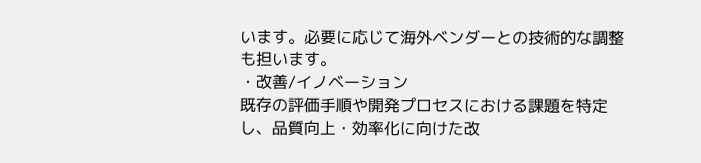います。必要に応じて海外ベンダーとの技術的な調整も担います。
・改善/イノベーション
既存の評価手順や開発プロセスにおける課題を特定し、品質向上・効率化に向けた改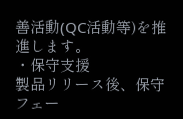善活動(QC活動等)を推進します。
・保守支援
製品リリース後、保守フェー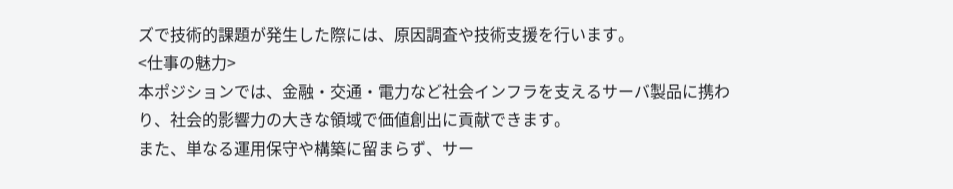ズで技術的課題が発生した際には、原因調査や技術支援を行います。
<仕事の魅力>
本ポジションでは、金融・交通・電力など社会インフラを支えるサーバ製品に携わり、社会的影響力の大きな領域で価値創出に貢献できます。
また、単なる運用保守や構築に留まらず、サー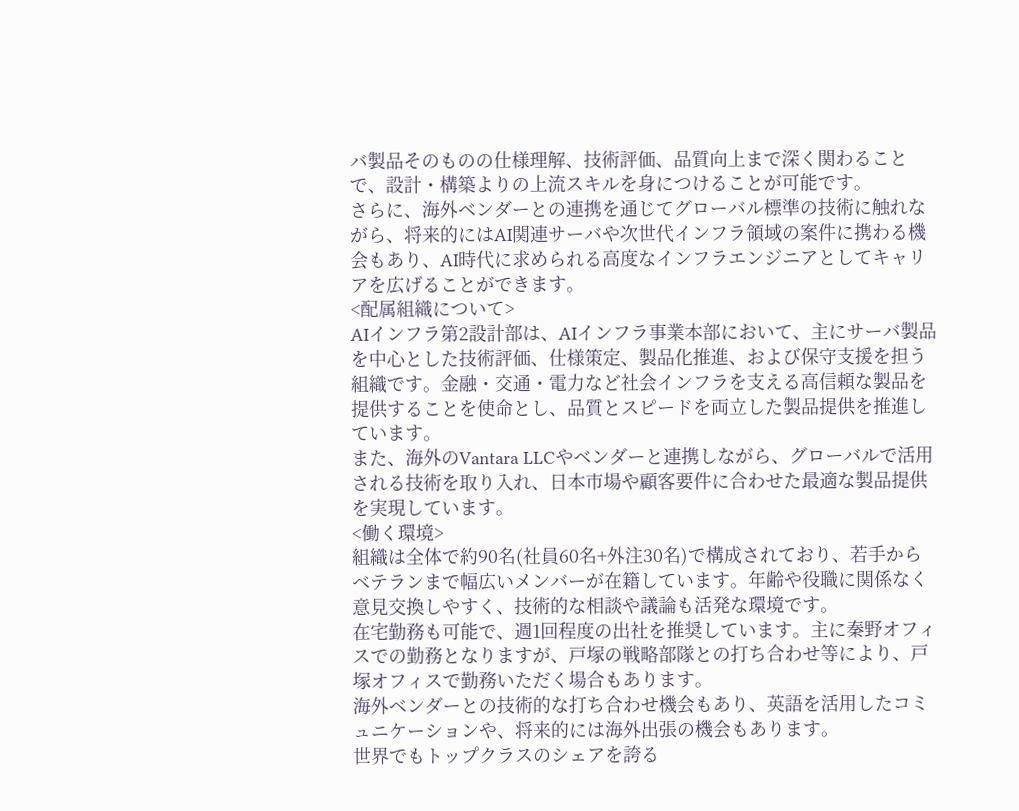バ製品そのものの仕様理解、技術評価、品質向上まで深く関わることで、設計・構築よりの上流スキルを身につけることが可能です。
さらに、海外ベンダーとの連携を通じてグローバル標準の技術に触れながら、将来的にはAI関連サーバや次世代インフラ領域の案件に携わる機会もあり、AI時代に求められる高度なインフラエンジニアとしてキャリアを広げることができます。
<配属組織について>
AIインフラ第2設計部は、AIインフラ事業本部において、主にサーバ製品を中心とした技術評価、仕様策定、製品化推進、および保守支援を担う組織です。金融・交通・電力など社会インフラを支える高信頼な製品を提供することを使命とし、品質とスピードを両立した製品提供を推進しています。
また、海外のVantara LLCやベンダーと連携しながら、グローバルで活用される技術を取り入れ、日本市場や顧客要件に合わせた最適な製品提供を実現しています。
<働く環境>
組織は全体で約90名(社員60名+外注30名)で構成されており、若手からベテランまで幅広いメンバーが在籍しています。年齢や役職に関係なく意見交換しやすく、技術的な相談や議論も活発な環境です。
在宅勤務も可能で、週1回程度の出社を推奨しています。主に秦野オフィスでの勤務となりますが、戸塚の戦略部隊との打ち合わせ等により、戸塚オフィスで勤務いただく場合もあります。
海外ベンダーとの技術的な打ち合わせ機会もあり、英語を活用したコミュニケーションや、将来的には海外出張の機会もあります。
世界でもトップクラスのシェアを誇る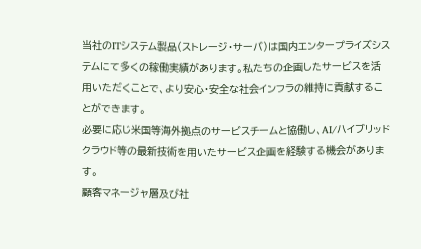当社のITシステム製品(ストレージ・サーバ)は国内エンタープライズシステムにて多くの稼働実績があります。私たちの企画したサービスを活用いただくことで、より安心・安全な社会インフラの維持に貢献することができます。
必要に応じ米国等海外拠点のサービスチームと協働し、AI/ハイブリッドクラウド等の最新技術を用いたサービス企画を経験する機会があります。
顧客マネージャ層及び社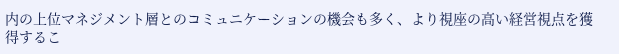内の上位マネジメント層とのコミュニケーションの機会も多く、より視座の高い経営視点を獲得するこ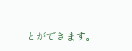とができます。